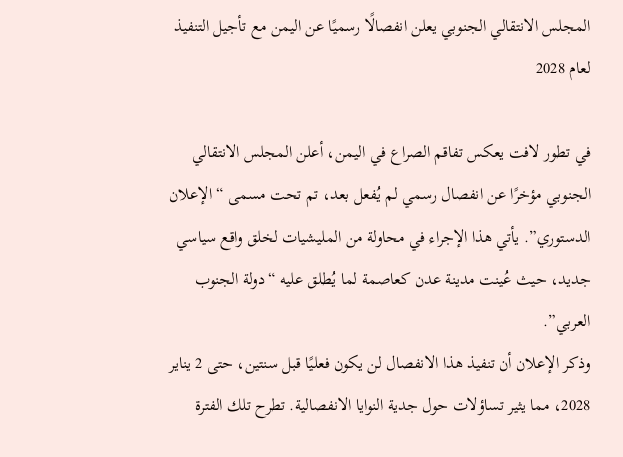المجلس الانتقالي الجنوبي يعلن انفصالًا رسميًا عن اليمن مع تأجيل التنفيذ لعام 2028

في تطور لافت يعكس تفاقم الصراع في اليمن، أعلن المجلس الانتقالي الجنوبي مؤخرًا عن انفصال رسمي لم يُفعل بعد، تم تحت مسمى “الإعلان الدستوري”. يأتي هذا الإجراء في محاولة من المليشيات لخلق واقع سياسي جديد، حيث عُينت مدينة عدن كعاصمة لما يُطلق عليه “دولة الجنوب العربي”.
وذكر الإعلان أن تنفيذ هذا الانفصال لن يكون فعليًا قبل سنتين، حتى 2 يناير 2028، مما يثير تساؤلات حول جدية النوايا الانفصالية. تطرح تلك الفترة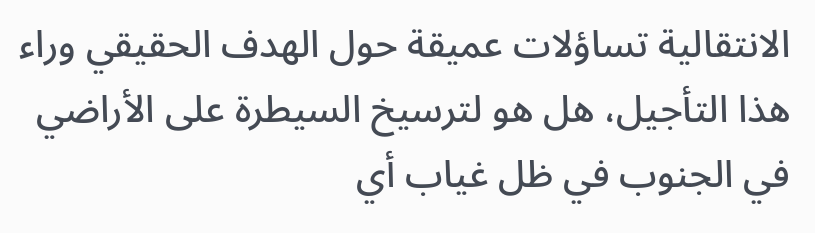الانتقالية تساؤلات عميقة حول الهدف الحقيقي وراء هذا التأجيل، هل هو لترسيخ السيطرة على الأراضي في الجنوب في ظل غياب أي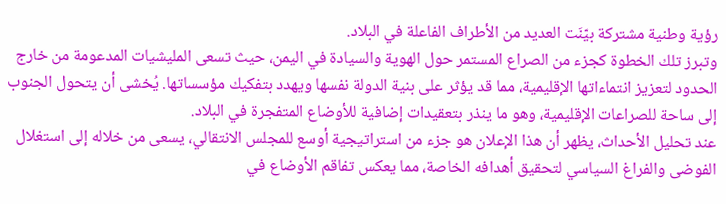رؤية وطنية مشتركة بيّنَت العديد من الأطراف الفاعلة في البلاد.
وتبرز تلك الخطوة كجزء من الصراع المستمر حول الهوية والسيادة في اليمن، حيث تسعى المليشيات المدعومة من خارج الحدود لتعزيز انتماءاتها الإقليمية، مما قد يؤثر على بنية الدولة نفسها ويهدد بتفكيك مؤسساتها. يُخشى أن يتحول الجنوب إلى ساحة للصراعات الإقليمية، وهو ما ينذر بتعقيدات إضافية للأوضاع المتفجرة في البلاد.
عند تحليل الأحداث، يظهر أن هذا الإعلان هو جزء من استراتيجية أوسع للمجلس الانتقالي، يسعى من خلاله إلى استغلال الفوضى والفراغ السياسي لتحقيق أهدافه الخاصة، مما يعكس تفاقم الأوضاع في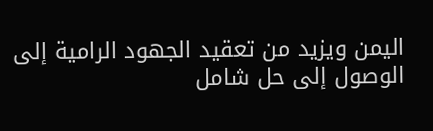اليمن ويزيد من تعقيد الجهود الرامية إلى الوصول إلى حل شامل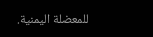للمعضلة اليمنية.